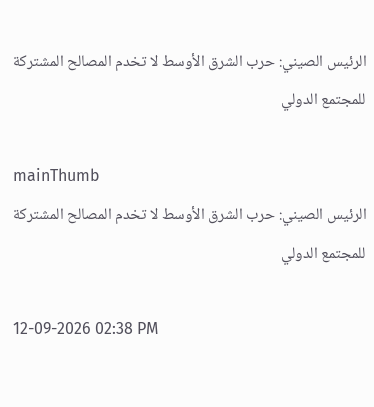الرئيس الصيني: حرب الشرق الأوسط لا تخدم المصالح المشتركة للمجتمع الدولي

mainThumb
الرئيس الصيني: حرب الشرق الأوسط لا تخدم المصالح المشتركة للمجتمع الدولي

12-09-2026 02:38 PM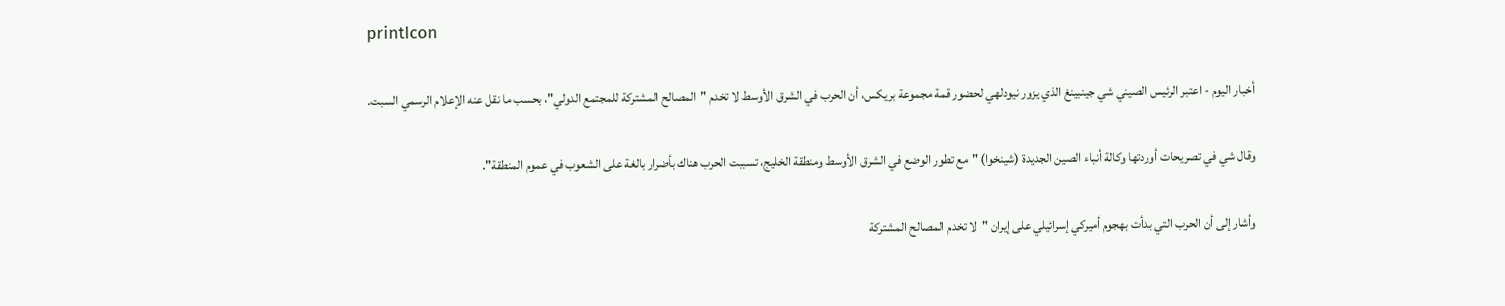printIcon

أخبار اليوم - اعتبر الرئيس الصيني شي جينبينغ الذي يزور نيودلهي لحضور قمة مجموعة بريكس، أن الحرب في الشرق الأوسط لا تخدم "المصالح المشتركة للمجتمع الدولي"، بحسب ما نقل عنه الإعلام الرسمي السبت.

وقال شي في تصريحات أوردتها وكالة أنباء الصين الجديدة (شينخوا) "مع تطور الوضع في الشرق الأوسط ومنطقة الخليج، تسببت الحرب هناك بأضرار بالغة على الشعوب في عموم المنطقة".

وأشار إلى أن الحرب التي بدأت بهجوم أميركي إسرائيلي على إيران "لا تخدم المصالح المشتركة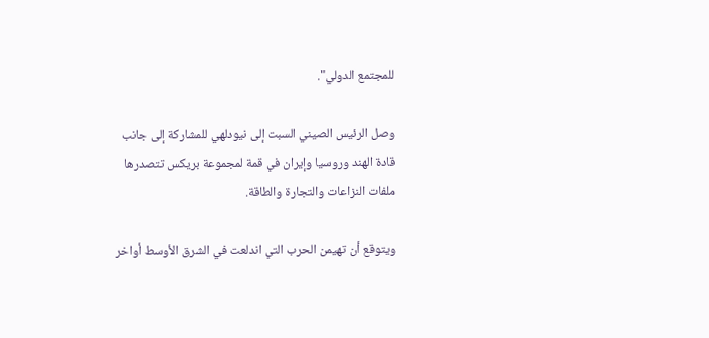للمجتمع الدولي".

وصل الرئيس الصيني السبت إلى نيودلهي للمشاركة إلى جانب قادة الهند وروسيا وإيران في قمة لمجموعة بريكس تتصدرها ملفات النزاعات والتجارة والطاقة.

ويتوقع أن تهيمن الحرب التي اندلعت في الشرق الأوسط أواخر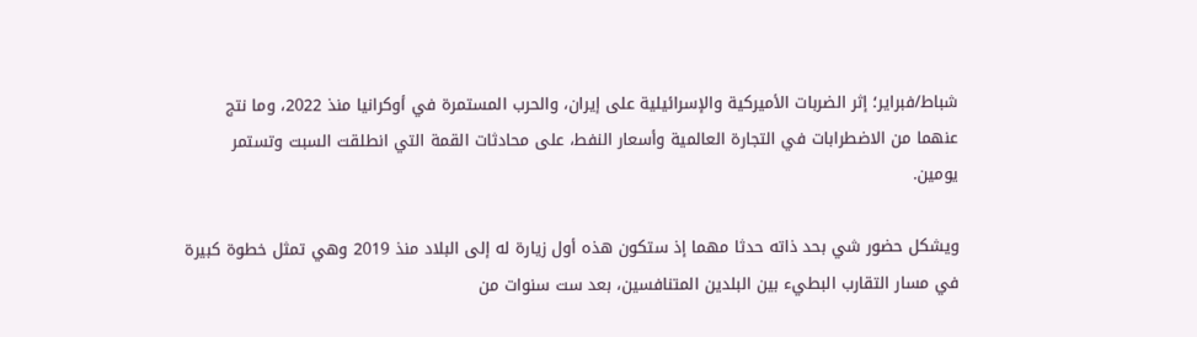شباط/فبراير؛ إثر الضربات الأميركية والإسرائيلية على إيران، والحرب المستمرة في أوكرانيا منذ 2022، وما نتج عنهما من الاضطرابات في التجارة العالمية وأسعار النفط، على محادثات القمة التي انطلقت السبت وتستمر يومين.

ويشكل حضور شي بحد ذاته حدثا مهما إذ ستكون هذه أول زيارة له إلى البلاد منذ 2019 وهي تمثل خطوة كبيرة في مسار التقارب البطيء بين البلدين المتنافسين، بعد ست سنوات من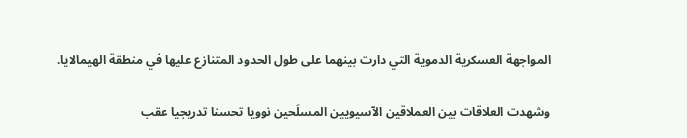المواجهة العسكرية الدموية التي دارت بينهما على طول الحدود المتنازع عليها في منطقة الهيمالايا.

وشهدت العلاقات بين العملاقين الآسيويين المسلَحين نوويا تحسنا تدريجيا عقب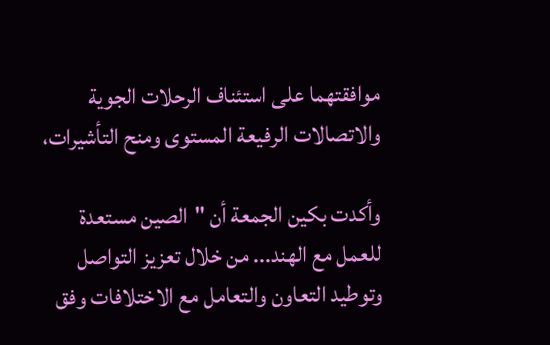موافقتهما على استئناف الرحلات الجوية والاتصالات الرفيعة المستوى ومنح التأشيرات،

وأكدت بكين الجمعة أن "الصين مستعدة للعمل مع الهند... من خلال تعزيز التواصل وتوطيد التعاون والتعامل مع الاختلافات وفق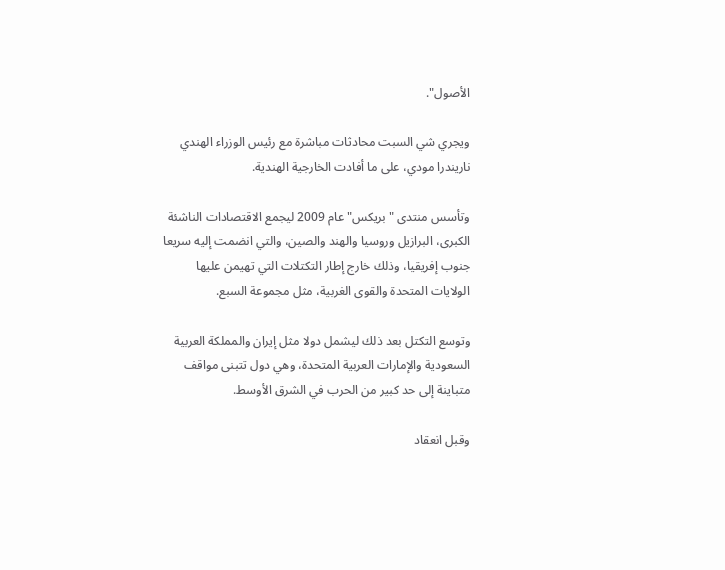الأصول".

ويجري شي السبت محادثات مباشرة مع رئيس الوزراء الهندي ناريندرا مودي، على ما أفادت الخارجية الهندية.

وتأسس منتدى "بريكس" عام 2009 ليجمع الاقتصادات الناشئة الكبرى، البرازيل وروسيا والهند والصين، والتي انضمت إليه سريعا جنوب إفريقيا، وذلك خارج إطار التكتلات التي تهيمن عليها الولايات المتحدة والقوى الغربية، مثل مجموعة السبع.

وتوسع التكتل بعد ذلك ليشمل دولا مثل إيران والمملكة العربية السعودية والإمارات العربية المتحدة، وهي دول تتبنى مواقف متباينة إلى حد كبير من الحرب في الشرق الأوسط.

وقبل انعقاد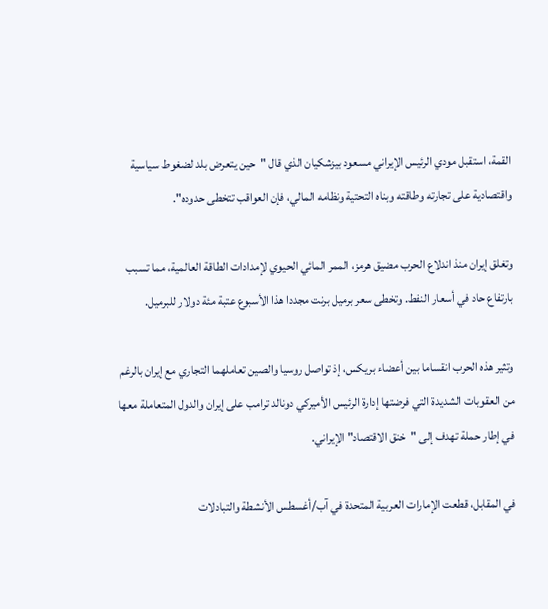القمة، استقبل مودي الرئيس الإيراني مسعود بيزشكيان الذي قال "حين يتعرض بلد لضغوط سياسية واقتصادية على تجارته وطاقته وبناه التحتية ونظامه المالي، فإن العواقب تتخطى حدوده".

وتغلق إيران منذ اندلاع الحرب مضيق هرمز، الممر المائي الحيوي لإمدادات الطاقة العالمية، مما تسبب بارتفاع حاد في أسعار النفط. وتخطى سعر برميل برنت مجددا هذا الأسبوع عتبة مئة دولار للبرميل.

وتثير هذه الحرب انقساما بين أعضاء بريكس، إذ تواصل روسيا والصين تعاملهما التجاري مع إيران بالرغم من العقوبات الشديدة التي فرضتها إدارة الرئيس الأميركي دونالد ترامب على إيران والدول المتعاملة معها في إطار حملة تهدف إلى "خنق الاقتصاد" الإيراني.

في المقابل، قطعت الإمارات العربية المتحدة في آب/أغسطس الأنشطة والتبادلات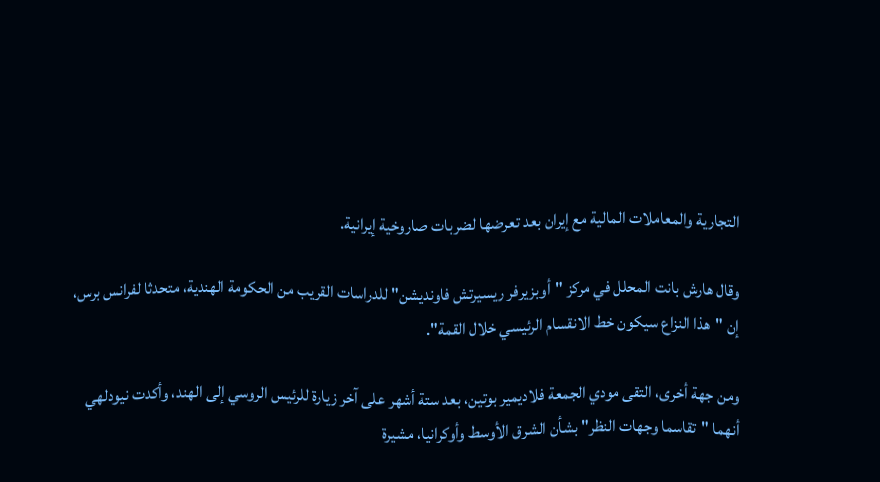التجارية والمعاملات المالية مع إيران بعد تعرضها لضربات صاروخية إيرانية.

وقال هارش بانت المحلل في مركز "أوبزيرفر ريسيرتش فاونديشن" للدراسات القريب من الحكومة الهندية، متحدثا لفرانس برس، إن "هذا النزاع سيكون خط الانقسام الرئيسي خلال القمة".

ومن جهة أخرى، التقى مودي الجمعة فلاديمير بوتين، بعد ستة أشهر على آخر زيارة للرئيس الروسي إلى الهند، وأكدت نيودلهي أنهما "تقاسما وجهات النظر" بشأن الشرق الأوسط وأوكرانيا، مشيرة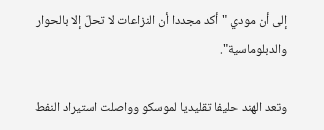إلى أن مودي "أكد مجددا أن النزاعات لا تحلّ إلا بالحوار والدبلوماسية".

وتعد الهند حليفا تقليديا لموسكو وواصلت استيراد النفط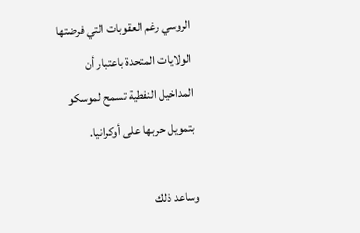الروسي رغم العقوبات التي فرضتها الولايات المتحدة باعتبار أن المداخيل النفطية تسمح لموسكو بتمويل حربها على أوكرانيا.

وساعد ذلك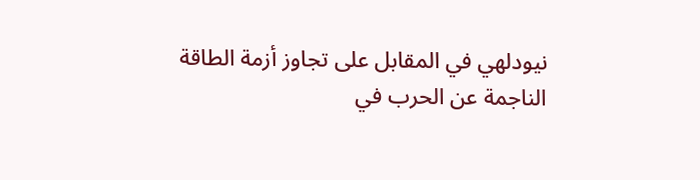نيودلهي في المقابل على تجاوز أزمة الطاقة الناجمة عن الحرب في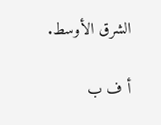الشرق الأوسط.

أ ف ب